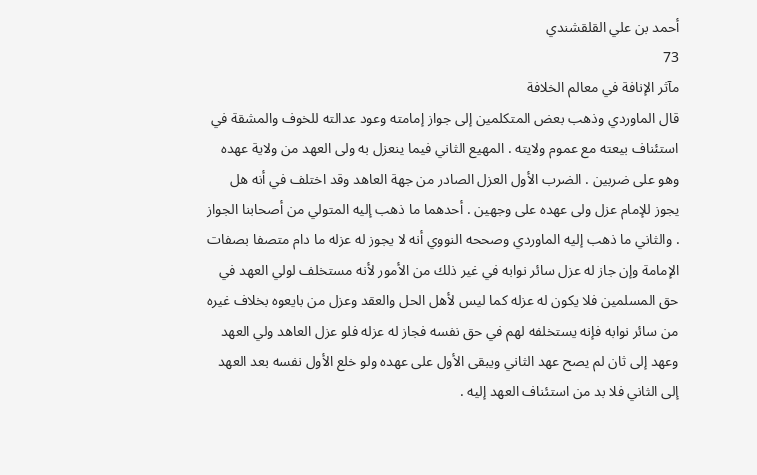أحمد بن علي القلقشندي
73
مآثر الإنافة في معالم الخلافة
قال الماوردي وذهب بعض المتكلمين إلى جواز إمامته وعود عدالته للخوف والمشقة في استئناف بيعته مع عموم ولايته . المهيع الثاني فيما ينعزل به ولى العهد من ولاية عهده وهو على ضربين . الضرب الأول العزل الصادر من جهة العاهد وقد اختلف في أنه هل يجوز للإمام عزل ولى عهده على وجهين . أحدهما ما ذهب إليه المتولي من أصحابنا الجواز . والثاني ما ذهب إليه الماوردي وصححه النووي أنه لا يجوز له عزله ما دام متصفا بصفات الإمامة وإن جاز له عزل سائر نوابه في غير ذلك من الأمور لأنه مستخلف لولي العهد في حق المسلمين فلا يكون له عزله كما ليس لأهل الحل والعقد وعزل من بايعوه بخلاف غيره من سائر نوابه فإنه يستخلفه لهم في حق نفسه فجاز له عزله فلو عزل العاهد ولي العهد وعهد إلى ثان لم يصح عهد الثاني ويبقى الأول على عهده ولو خلع الأول نفسه بعد العهد إلى الثاني فلا بد من استئناف العهد إليه .